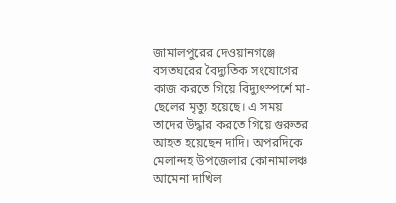জামালপুরের দেওয়ানগঞ্জে বসতঘরের বৈদ্যুতিক সংযোগের কাজ করতে গিয়ে বিদ্যুৎস্পর্শে মা-ছেলের মৃত্যু হয়েছে। এ সময় তাদের উদ্ধার করতে গিয়ে গুরুতর আহত হয়েছেন দাদি। অপরদিকে মেলান্দহ উপজেলার কোনামালঞ্চ আমেনা দাখিল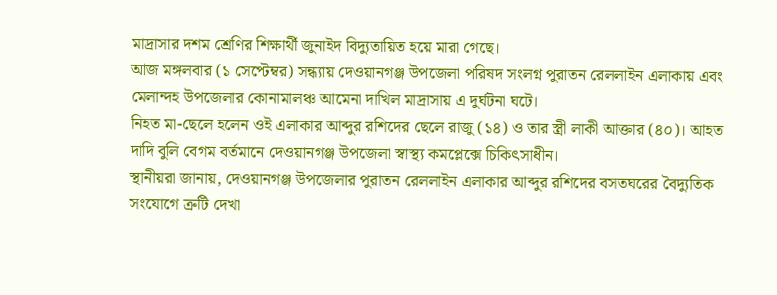মাদ্রাসার দশম শ্রেণির শিক্ষার্থী জুনাইদ বিদ্যুতায়িত হয়ে মারা গেছে।
আজ মঙ্গলবার (১ সেপ্টেম্বর) সন্ধ্যায় দেওয়ানগঞ্জ উপজেলা পরিষদ সংলগ্ন পুরাতন রেললাইন এলাকায় এবং মেলান্দহ উপজেলার কোনামালঞ্চ আমেনা দাখিল মাদ্রাসায় এ দুর্ঘটনা ঘটে।
নিহত মা-ছেলে হলেন ওই এলাকার আব্দুর রশিদের ছেলে রাজু (১৪) ও তার স্ত্রী লাকী আক্তার (৪০)। আহত দাদি বুলি বেগম বর্তমানে দেওয়ানগঞ্জ উপজেলা স্বাস্থ্য কমপ্লেক্সে চিকিৎসাধীন।
স্থানীয়রা জানায়, দেওয়ানগঞ্জ উপজেলার পুরাতন রেললাইন এলাকার আব্দুর রশিদের বসতঘরের বৈদ্যুতিক সংযোগে ত্রুটি দেখা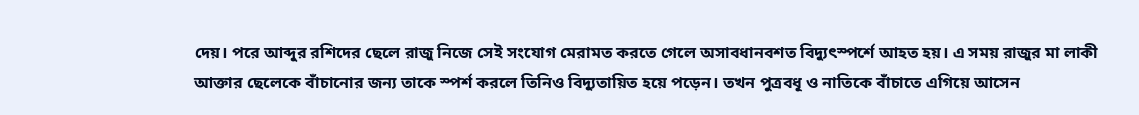দেয়। পরে আব্দুর রশিদের ছেলে রাজু নিজে সেই সংযোগ মেরামত করতে গেলে অসাবধানবশত বিদ্যুৎস্পর্শে আহত হয়। এ সময় রাজুর মা লাকী আক্তার ছেলেকে বাঁচানোর জন্য তাকে স্পর্শ করলে তিনিও বিদ্যুতায়িত হয়ে পড়েন। তখন পুত্রবধূ ও নাতিকে বাঁচাতে এগিয়ে আসেন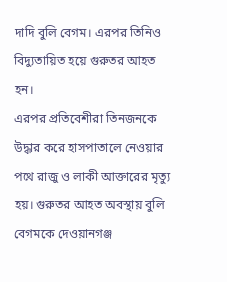দাদি বুলি বেগম। এরপর তিনিও বিদ্যুতায়িত হয়ে গুরুতর আহত হন।
এরপর প্রতিবেশীরা তিনজনকে উদ্ধার করে হাসপাতালে নেওয়ার পথে রাজু ও লাকী আক্তারের মৃত্যু হয়। গুরুতর আহত অবস্থায় বুলি বেগমকে দেওয়ানগঞ্জ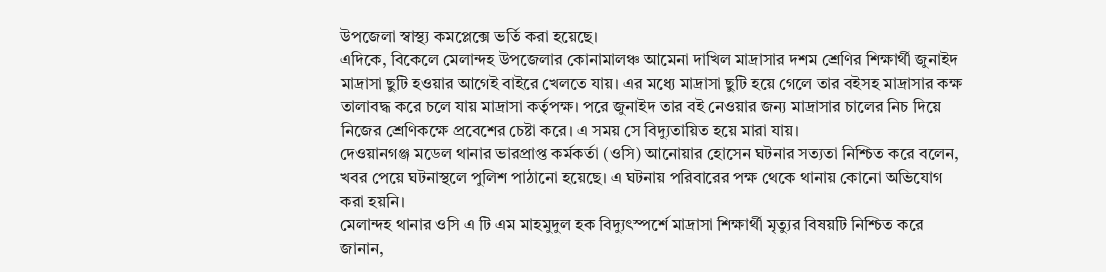উপজেলা স্বাস্থ্য কমপ্লেক্সে ভর্তি করা হয়েছে।
এদিকে, বিকেলে মেলান্দহ উপজেলার কোনামালঞ্চ আমেনা দাখিল মাদ্রাসার দশম শ্রেণির শিক্ষার্থী জুনাইদ মাদ্রাসা ছুটি হওয়ার আগেই বাইরে খেলতে যায়। এর মধ্যে মাদ্রাসা ছুটি হয়ে গেলে তার বইসহ মাদ্রাসার কক্ষ তালাবদ্ধ করে চলে যায় মাদ্রাসা কর্তৃপক্ষ। পরে জুনাইদ তার বই নেওয়ার জন্য মাদ্রাসার চালের নিচ দিয়ে নিজের শ্রেণিকক্ষে প্রবেশের চেষ্টা করে। এ সময় সে বিদ্যুতায়িত হয়ে মারা যায়।
দেওয়ানগঞ্জ মডেল থানার ভারপ্রাপ্ত কর্মকর্তা (ওসি) আনোয়ার হোসেন ঘটনার সত্যতা নিশ্চিত করে বলেন, খবর পেয়ে ঘটনাস্থলে পুলিশ পাঠানো হয়েছে। এ ঘটনায় পরিবারের পক্ষ থেকে থানায় কোনো অভিযোগ করা হয়নি।
মেলান্দহ থানার ওসি এ টি এম মাহমুদুল হক বিদ্যুৎস্পর্শে মাদ্রাসা শিক্ষার্থী মৃত্যুর বিষয়টি নিশ্চিত করে জানান,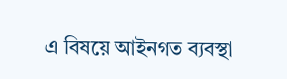এ বিষয়ে আইনগত ব্যবস্থা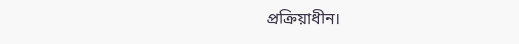প্রক্রিয়াধীন।